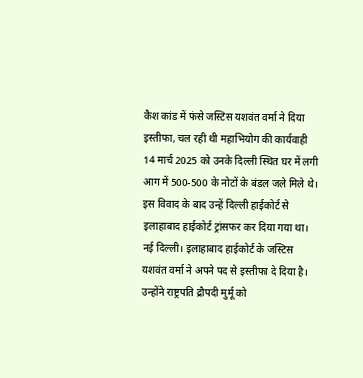कैश कांड में फंसे जस्टिस यशवंत वर्मा ने दिया इस्तीफा, चल रही थी महाभियोग की कार्यवाही
14 मार्च 2025 को उनके दिल्ली स्थित घर में लगी आग में 500-500 के नोटों के बंडल जले मिले थे। इस विवाद के बाद उन्हें दिल्ली हाईकोर्ट से इलाहाबाद हाईकोर्ट ट्रांसफर कर दिया गया था।
नई दिल्ली। इलाहाबाद हाईकोर्ट के जस्टिस यशवंत वर्मा ने अपने पद से इस्तीफा दे दिया है। उन्होंने राष्ट्रपति द्रौपदी मुर्मू को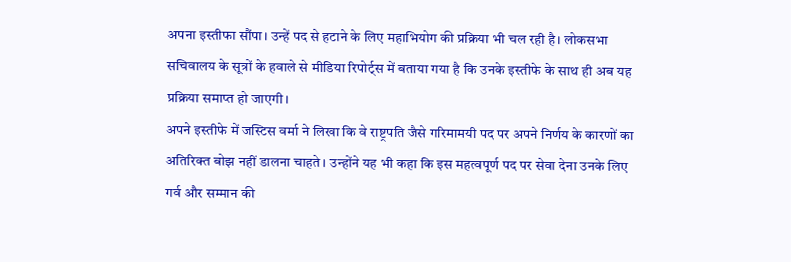अपना इस्तीफा सौंपा। उन्हें पद से हटाने के लिए महाभियोग की प्रक्रिया भी चल रही है। लोकसभा सचिवालय के सूत्रों के हवाले से मीडिया रिपोर्ट्स में बताया गया है कि उनके इस्तीफे के साथ ही अब यह प्रक्रिया समाप्त हो जाएगी।
अपने इस्तीफे में जस्टिस वर्मा ने लिखा कि वे राष्ट्रपति जैसे गरिमामयी पद पर अपने निर्णय के कारणों का अतिरिक्त बोझ नहीं डालना चाहते। उन्होंने यह भी कहा कि इस महत्वपूर्ण पद पर सेवा देना उनके लिए गर्व और सम्मान की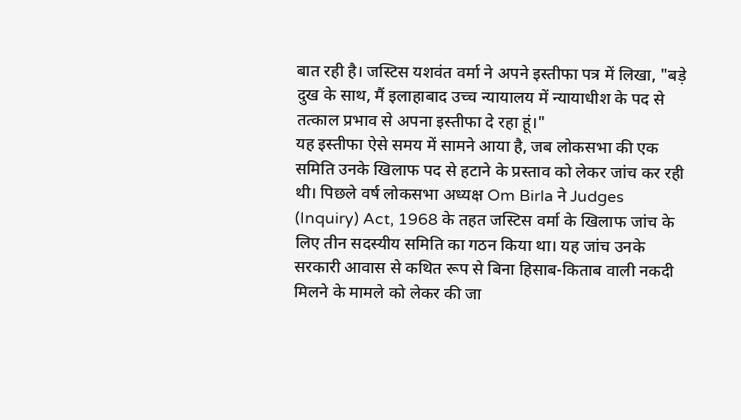बात रही है। जस्टिस यशवंत वर्मा ने अपने इस्तीफा पत्र में लिखा, "बड़े दुख के साथ, मैं इलाहाबाद उच्च न्यायालय में न्यायाधीश के पद से तत्काल प्रभाव से अपना इस्तीफा दे रहा हूं।"
यह इस्तीफा ऐसे समय में सामने आया है, जब लोकसभा की एक समिति उनके खिलाफ पद से हटाने के प्रस्ताव को लेकर जांच कर रही थी। पिछले वर्ष लोकसभा अध्यक्ष Om Birla ने Judges (Inquiry) Act, 1968 के तहत जस्टिस वर्मा के खिलाफ जांच के लिए तीन सदस्यीय समिति का गठन किया था। यह जांच उनके सरकारी आवास से कथित रूप से बिना हिसाब-किताब वाली नकदी मिलने के मामले को लेकर की जा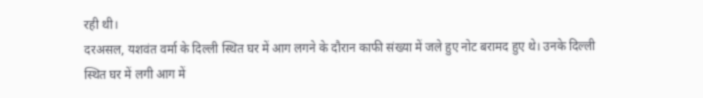रही थी।
दरअसल, यशवंत वर्मा के दिल्ली स्थित घर में आग लगने के दौरान काफी संख्या में जले हुए नोट बरामद हुए थे। उनके दिल्ली स्थित घर में लगी आग में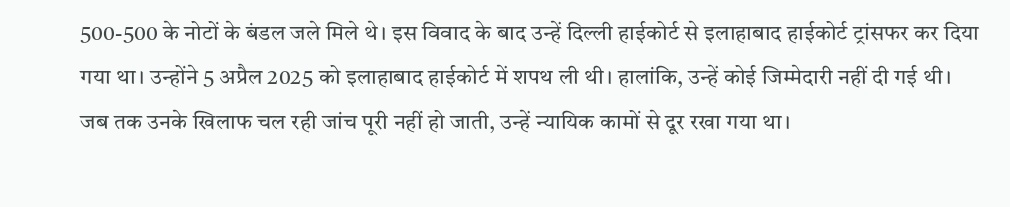500-500 के नोटों के बंडल जले मिले थे। इस विवाद के बाद उन्हें दिल्ली हाईकोर्ट से इलाहाबाद हाईकोर्ट ट्रांसफर कर दिया गया था। उन्होंने 5 अप्रैल 2025 को इलाहाबाद हाईकोर्ट में शपथ ली थी। हालांकि, उन्हें कोई जिम्मेदारी नहीं दी गई थी। जब तक उनके खिलाफ चल रही जांच पूरी नहीं हो जाती, उन्हें न्यायिक कामों से दूर रखा गया था।